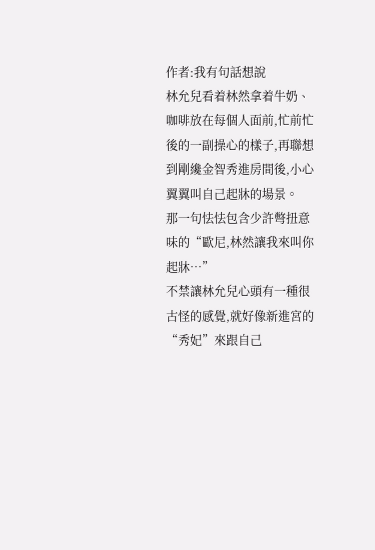作者:我有句話想說
林允兒看着林然拿着牛奶、咖啡放在每個人面前,忙前忙後的一副操心的樣子,再聯想到剛纔金智秀進房間後,小心翼翼叫自己起牀的場景。
那一句怯怯包含少許彆扭意味的“歐尼,林然讓我來叫你起牀…”
不禁讓林允兒心頭有一種很古怪的感覺,就好像新進宮的“秀妃”來跟自己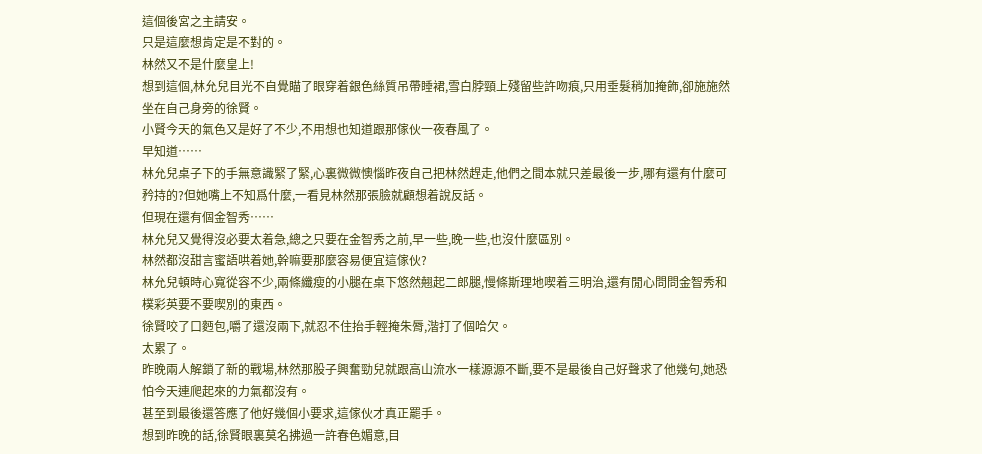這個後宮之主請安。
只是這麼想肯定是不對的。
林然又不是什麼皇上!
想到這個,林允兒目光不自覺瞄了眼穿着銀色絲質吊帶睡裙,雪白脖頸上殘留些許吻痕,只用垂髮稍加掩飾,卻施施然坐在自己身旁的徐賢。
小賢今天的氣色又是好了不少,不用想也知道跟那傢伙一夜春風了。
早知道……
林允兒桌子下的手無意識緊了緊,心裏微微懊惱昨夜自己把林然趕走,他們之間本就只差最後一步,哪有還有什麼可矜持的?但她嘴上不知爲什麼,一看見林然那張臉就顧想着說反話。
但現在還有個金智秀……
林允兒又覺得沒必要太着急,總之只要在金智秀之前,早一些,晚一些,也沒什麼區別。
林然都沒甜言蜜語哄着她,幹嘛要那麼容易便宜這傢伙?
林允兒頓時心寬從容不少,兩條纖瘦的小腿在桌下悠然翹起二郎腿,慢條斯理地喫着三明治,還有閒心問問金智秀和樸彩英要不要喫別的東西。
徐賢咬了口麪包,嚼了還沒兩下,就忍不住抬手輕掩朱脣,湝打了個哈欠。
太累了。
昨晚兩人解鎖了新的戰場,林然那股子興奮勁兒就跟高山流水一樣源源不斷,要不是最後自己好聲求了他幾句,她恐怕今天連爬起來的力氣都沒有。
甚至到最後還答應了他好幾個小要求,這傢伙才真正罷手。
想到昨晚的話,徐賢眼裏莫名拂過一許春色媚意,目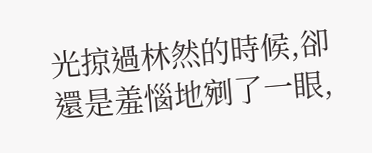光掠過林然的時候,卻還是羞惱地剜了一眼,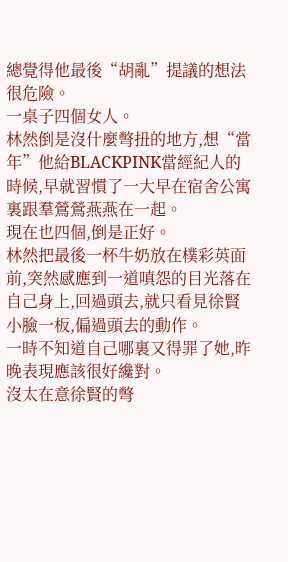總覺得他最後“胡亂”提議的想法很危險。
一桌子四個女人。
林然倒是沒什麼彆扭的地方,想“當年”他給BLACKPINK當經紀人的時候,早就習慣了一大早在宿舍公寓裏跟羣鶯鶯燕燕在一起。
現在也四個,倒是正好。
林然把最後一杯牛奶放在樸彩英面前,突然感應到一道嗔怨的目光落在自己身上,回過頭去,就只看見徐賢小臉一板,偏過頭去的動作。
一時不知道自己哪裏又得罪了她,昨晚表現應該很好纔對。
沒太在意徐賢的彆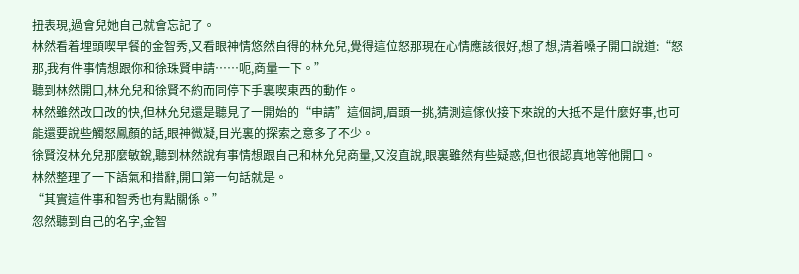扭表現,過會兒她自己就會忘記了。
林然看着埋頭喫早餐的金智秀,又看眼神情悠然自得的林允兒,覺得這位怒那現在心情應該很好,想了想,清着嗓子開口說道:“怒那,我有件事情想跟你和徐珠賢申請……呃,商量一下。”
聽到林然開口,林允兒和徐賢不約而同停下手裏喫東西的動作。
林然雖然改口改的快,但林允兒還是聽見了一開始的“申請”這個詞,眉頭一挑,猜測這傢伙接下來說的大抵不是什麼好事,也可能還要說些觸怒鳳顏的話,眼神微凝,目光裏的探索之意多了不少。
徐賢沒林允兒那麼敏銳,聽到林然說有事情想跟自己和林允兒商量,又沒直說,眼裏雖然有些疑惑,但也很認真地等他開口。
林然整理了一下語氣和措辭,開口第一句話就是。
“其實這件事和智秀也有點關係。”
忽然聽到自己的名字,金智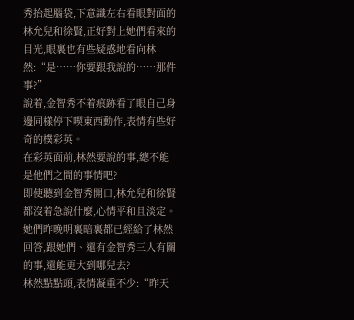秀抬起腦袋,下意識左右看眼對面的林允兒和徐賢,正好對上她們看來的目光,眼裏也有些疑惑地看向林然:“是……你要跟我說的……那件事?”
說着,金智秀不着痕跡看了眼自己身邊同樣停下喫東西動作,表情有些好奇的樸彩英。
在彩英面前,林然要說的事,總不能是他們之間的事情吧?
即使聽到金智秀開口,林允兒和徐賢都沒着急說什麼,心情平和且淡定。
她們昨晚明裏暗裏都已經給了林然回答,跟她們、還有金智秀三人有關的事,還能更大到哪兒去?
林然點點頭,表情凝重不少:“昨天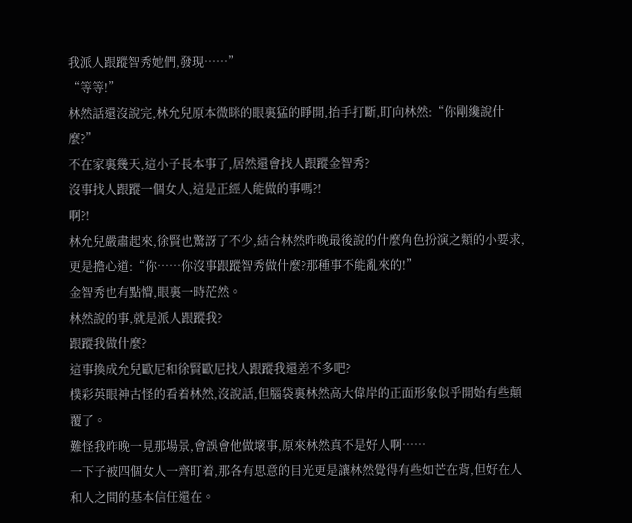我派人跟蹤智秀她們,發現……”
“等等!”
林然話還沒說完,林允兒原本微眯的眼裏猛的睜開,抬手打斷,盯向林然:“你剛纔說什麼?”
不在家裏幾天,這小子長本事了,居然還會找人跟蹤金智秀?
沒事找人跟蹤一個女人,這是正經人能做的事嗎?!
啊?!
林允兒嚴肅起來,徐賢也驚訝了不少,結合林然昨晚最後說的什麼角色扮演之類的小要求,更是擔心道:“你……你沒事跟蹤智秀做什麼?那種事不能亂來的!”
金智秀也有點懵,眼裏一時茫然。
林然說的事,就是派人跟蹤我?
跟蹤我做什麼?
這事換成允兒歐尼和徐賢歐尼找人跟蹤我還差不多吧?
樸彩英眼神古怪的看着林然,沒說話,但腦袋裏林然高大偉岸的正面形象似乎開始有些顛覆了。
難怪我昨晚一見那場景,會誤會他做壞事,原來林然真不是好人啊……
一下子被四個女人一齊盯着,那各有思意的目光更是讓林然覺得有些如芒在背,但好在人和人之間的基本信任還在。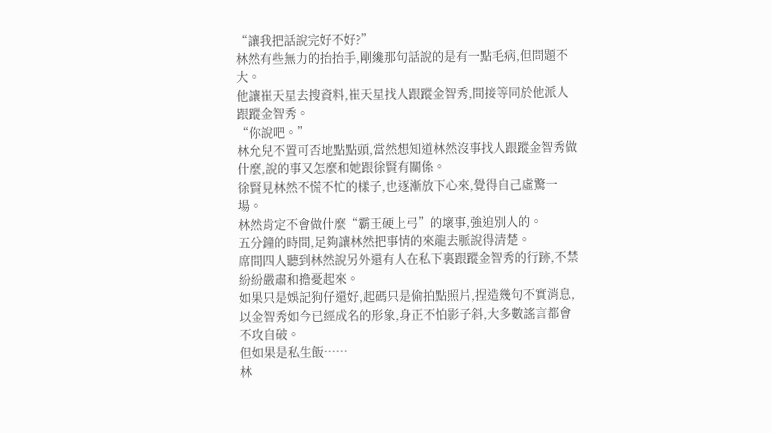“讓我把話說完好不好?”
林然有些無力的抬抬手,剛纔那句話說的是有一點毛病,但問題不大。
他讓崔天星去搜資料,崔天星找人跟蹤金智秀,間接等同於他派人跟蹤金智秀。
“你說吧。”
林允兒不置可否地點點頭,當然想知道林然沒事找人跟蹤金智秀做什麼,說的事又怎麼和她跟徐賢有關係。
徐賢見林然不慌不忙的樣子,也逐漸放下心來,覺得自己虛驚一場。
林然肯定不會做什麼“霸王硬上弓”的壞事,強迫別人的。
五分鐘的時間,足夠讓林然把事情的來龍去脈說得清楚。
席間四人聽到林然說另外還有人在私下裏跟蹤金智秀的行跡,不禁紛紛嚴肅和擔憂起來。
如果只是娛記狗仔還好,起碼只是偷拍點照片,捏造幾句不實消息,以金智秀如今已經成名的形象,身正不怕影子斜,大多數謠言都會不攻自破。
但如果是私生飯……
林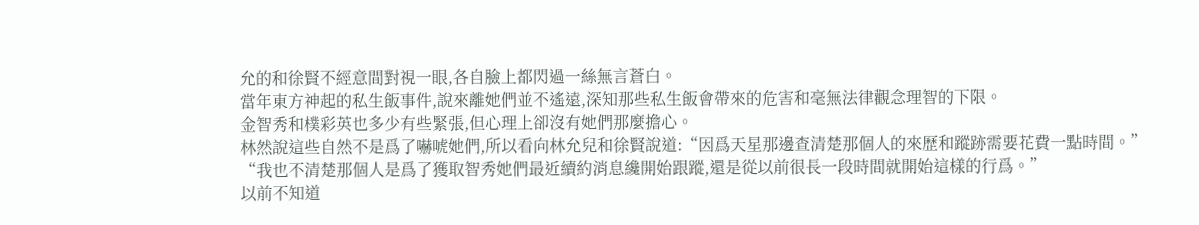允的和徐賢不經意間對視一眼,各自臉上都閃過一絲無言蒼白。
當年東方神起的私生飯事件,說來離她們並不遙遠,深知那些私生飯會帶來的危害和毫無法律觀念理智的下限。
金智秀和樸彩英也多少有些緊張,但心理上卻沒有她們那麼擔心。
林然說這些自然不是爲了嚇唬她們,所以看向林允兒和徐賢說道:“因爲天星那邊查清楚那個人的來歷和蹤跡需要花費一點時間。”
“我也不清楚那個人是爲了獲取智秀她們最近續約消息纔開始跟蹤,還是從以前很長一段時間就開始這樣的行爲。”
以前不知道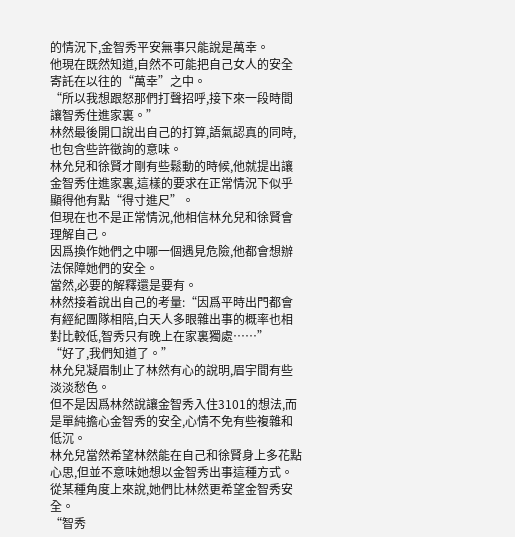的情況下,金智秀平安無事只能說是萬幸。
他現在既然知道,自然不可能把自己女人的安全寄託在以往的“萬幸”之中。
“所以我想跟怒那們打聲招呼,接下來一段時間讓智秀住進家裏。”
林然最後開口說出自己的打算,語氣認真的同時,也包含些許徵詢的意味。
林允兒和徐賢才剛有些鬆動的時候,他就提出讓金智秀住進家裏,這樣的要求在正常情況下似乎顯得他有點“得寸進尺”。
但現在也不是正常情況,他相信林允兒和徐賢會理解自己。
因爲換作她們之中哪一個遇見危險,他都會想辦法保障她們的安全。
當然,必要的解釋還是要有。
林然接着說出自己的考量:“因爲平時出門都會有經紀團隊相陪,白天人多眼雜出事的概率也相對比較低,智秀只有晚上在家裏獨處……”
“好了,我們知道了。”
林允兒凝眉制止了林然有心的說明,眉宇間有些淡淡愁色。
但不是因爲林然說讓金智秀入住3101的想法,而是單純擔心金智秀的安全,心情不免有些複雜和低沉。
林允兒當然希望林然能在自己和徐賢身上多花點心思,但並不意味她想以金智秀出事這種方式。
從某種角度上來說,她們比林然更希望金智秀安全。
“智秀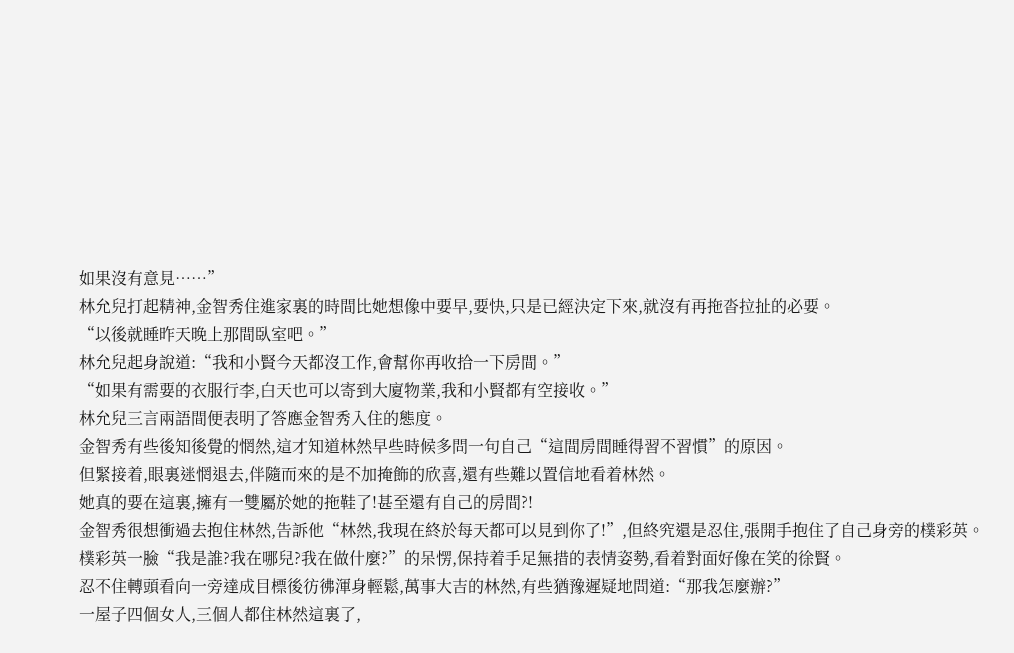如果沒有意見……”
林允兒打起精神,金智秀住進家裏的時間比她想像中要早,要快,只是已經決定下來,就沒有再拖沓拉扯的必要。
“以後就睡昨天晚上那間臥室吧。”
林允兒起身說道:“我和小賢今天都沒工作,會幫你再收拾一下房間。”
“如果有需要的衣服行李,白天也可以寄到大廈物業,我和小賢都有空接收。”
林允兒三言兩語間便表明了答應金智秀入住的態度。
金智秀有些後知後覺的惘然,這才知道林然早些時候多問一句自己“這間房間睡得習不習慣”的原因。
但緊接着,眼裏迷惘退去,伴隨而來的是不加掩飾的欣喜,還有些難以置信地看着林然。
她真的要在這裏,擁有一雙屬於她的拖鞋了!甚至還有自己的房間?!
金智秀很想衝過去抱住林然,告訴他“林然,我現在終於每天都可以見到你了!”,但終究還是忍住,張開手抱住了自己身旁的樸彩英。
樸彩英一臉“我是誰?我在哪兒?我在做什麼?”的呆愣,保持着手足無措的表情姿勢,看着對面好像在笑的徐賢。
忍不住轉頭看向一旁達成目標後彷彿渾身輕鬆,萬事大吉的林然,有些猶豫遲疑地問道:“那我怎麼辦?”
一屋子四個女人,三個人都住林然這裏了,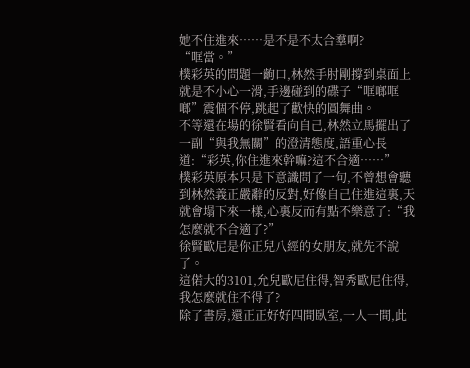她不住進來……是不是不太合羣啊?
“哐當。”
樸彩英的問題一齣口,林然手肘剛撐到桌面上就是不小心一滑,手邊碰到的碟子“哐啷哐啷”震個不停,跳起了歡快的圓舞曲。
不等還在場的徐賢看向自己,林然立馬擺出了一副“與我無關”的澄清態度,語重心長道:“彩英,你住進來幹嘛?這不合適……”
樸彩英原本只是下意識問了一句,不曾想會聽到林然義正嚴辭的反對,好像自己住進這裏,天就會塌下來一樣,心裏反而有點不樂意了:“我怎麼就不合適了?”
徐賢歐尼是你正兒八經的女朋友,就先不說了。
這偌大的3101,允兒歐尼住得,智秀歐尼住得,我怎麼就住不得了?
除了書房,還正正好好四間臥室,一人一間,此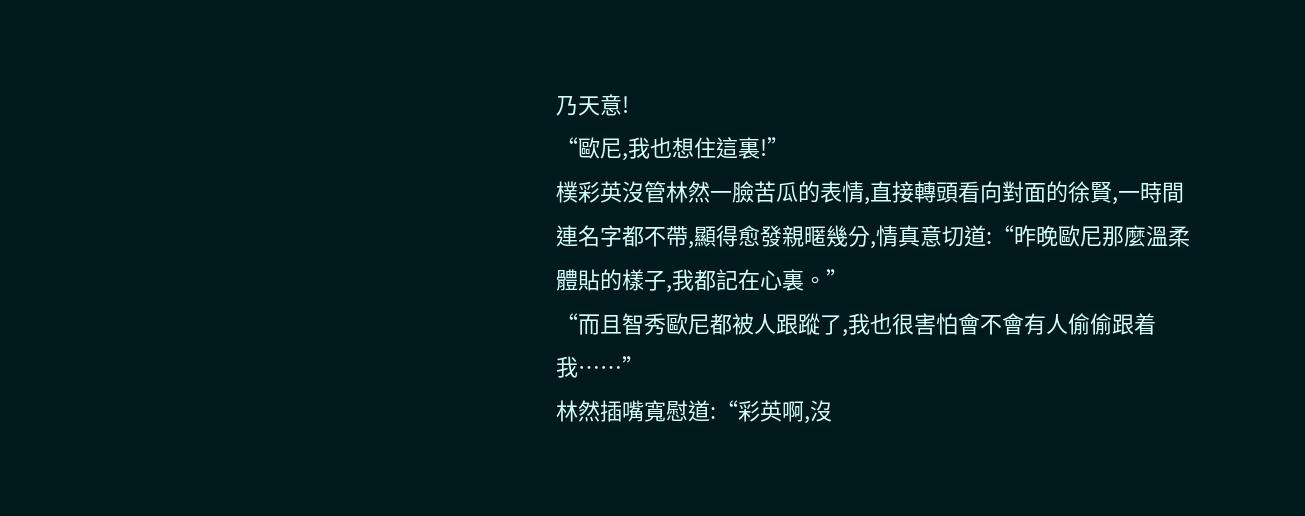乃天意!
“歐尼,我也想住這裏!”
樸彩英沒管林然一臉苦瓜的表情,直接轉頭看向對面的徐賢,一時間連名字都不帶,顯得愈發親暱幾分,情真意切道:“昨晚歐尼那麼溫柔體貼的樣子,我都記在心裏。”
“而且智秀歐尼都被人跟蹤了,我也很害怕會不會有人偷偷跟着我……”
林然插嘴寬慰道:“彩英啊,沒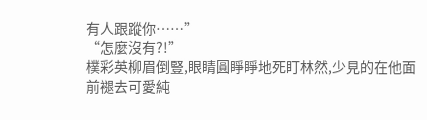有人跟蹤你……”
“怎麼沒有?!”
樸彩英柳眉倒豎,眼睛圓睜睜地死盯林然,少見的在他面前褪去可愛純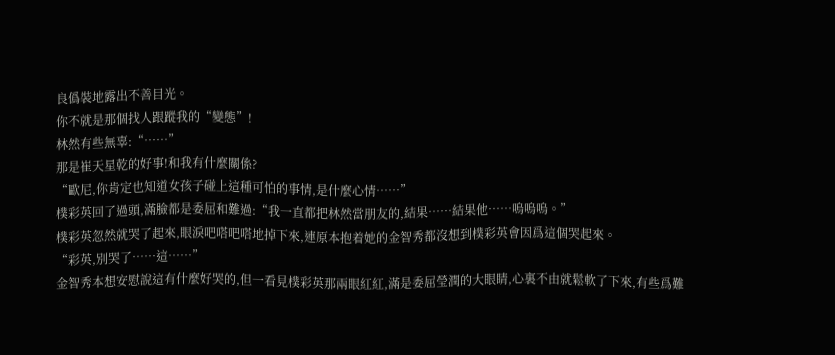良僞裝地露出不善目光。
你不就是那個找人跟蹤我的“變態”!
林然有些無辜:“……”
那是崔天星乾的好事!和我有什麼關係?
“歐尼,你肯定也知道女孩子碰上這種可怕的事情,是什麼心情……”
樸彩英回了過頭,滿臉都是委屈和難過:“我一直都把林然當朋友的,結果……結果他……嗚嗚嗚。”
樸彩英忽然就哭了起來,眼淚吧嗒吧嗒地掉下來,連原本抱着她的金智秀都沒想到樸彩英會因爲這個哭起來。
“彩英,別哭了……這……”
金智秀本想安慰說這有什麼好哭的,但一看見樸彩英那兩眼紅紅,滿是委屈瑩潤的大眼睛,心裏不由就鬆軟了下來,有些爲難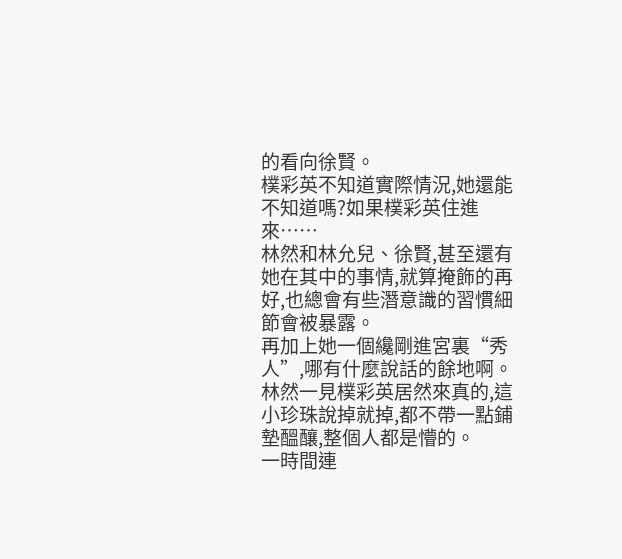的看向徐賢。
樸彩英不知道實際情況,她還能不知道嗎?如果樸彩英住進來……
林然和林允兒、徐賢,甚至還有她在其中的事情,就算掩飾的再好,也總會有些潛意識的習慣細節會被暴露。
再加上她一個纔剛進宮裏“秀人”,哪有什麼說話的餘地啊。
林然一見樸彩英居然來真的,這小珍珠說掉就掉,都不帶一點鋪墊醞釀,整個人都是懵的。
一時間連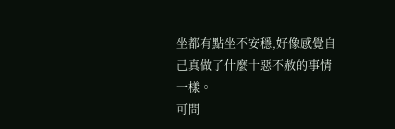坐都有點坐不安穩,好像感覺自己真做了什麼十惡不赦的事情一樣。
可問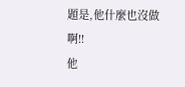題是,他什麼也沒做啊!!
他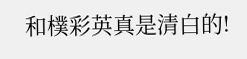和樸彩英真是清白的!